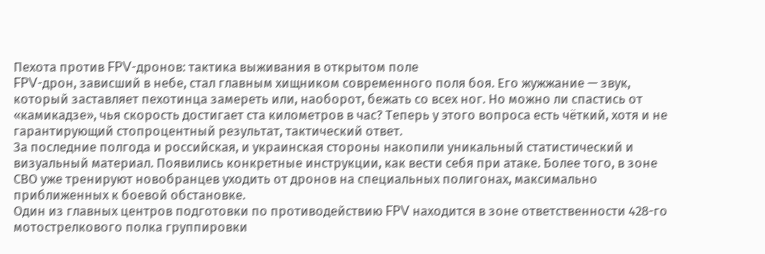Пехота против FPV-дронов: тактика выживания в открытом поле
FPV-дрон, зависший в небе, стал главным хищником современного поля боя. Его жужжание — звук, который заставляет пехотинца замереть или, наоборот, бежать со всех ног. Но можно ли спастись от «камикадзе», чья скорость достигает ста километров в час? Теперь у этого вопроса есть чёткий, хотя и не гарантирующий стопроцентный результат, тактический ответ.
За последние полгода и российская, и украинская стороны накопили уникальный статистический и визуальный материал. Появились конкретные инструкции, как вести себя при атаке. Более того, в зоне СВО уже тренируют новобранцев уходить от дронов на специальных полигонах, максимально приближенных к боевой обстановке.
Один из главных центров подготовки по противодействию FPV находится в зоне ответственности 428-го мотострелкового полка группировки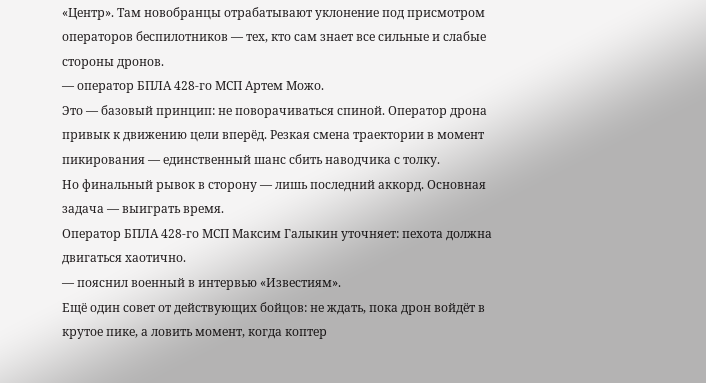«Центр». Там новобранцы отрабатывают уклонение под присмотром операторов беспилотников — тех, кто сам знает все сильные и слабые стороны дронов.
— оператор БПЛА 428-го МСП Артем Можо.
Это — базовый принцип: не поворачиваться спиной. Оператор дрона привык к движению цели вперёд. Резкая смена траектории в момент пикирования — единственный шанс сбить наводчика с толку.
Но финальный рывок в сторону — лишь последний аккорд. Основная задача — выиграть время.
Оператор БПЛА 428-го МСП Максим Галыкин уточняет: пехота должна двигаться хаотично.
— пояснил военный в интервью «Известиям».
Ещё один совет от действующих бойцов: не ждать, пока дрон войдёт в крутое пике, а ловить момент, когда коптер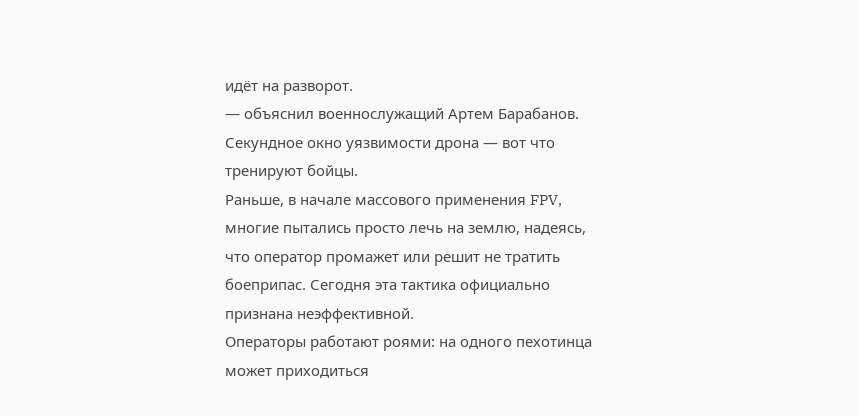идёт на разворот.
— объяснил военнослужащий Артем Барабанов.
Секундное окно уязвимости дрона — вот что тренируют бойцы.
Раньше, в начале массового применения FPV, многие пытались просто лечь на землю, надеясь, что оператор промажет или решит не тратить боеприпас. Сегодня эта тактика официально признана неэффективной.
Операторы работают роями: на одного пехотинца может приходиться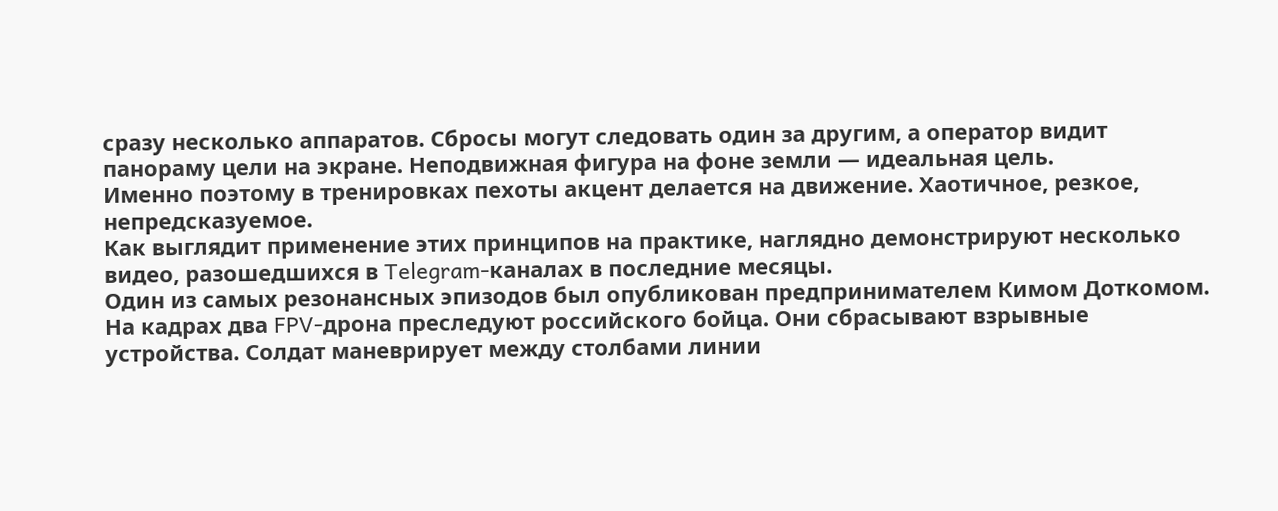сразу несколько аппаратов. Сбросы могут следовать один за другим, а оператор видит панораму цели на экране. Неподвижная фигура на фоне земли — идеальная цель.
Именно поэтому в тренировках пехоты акцент делается на движение. Хаотичное, резкое, непредсказуемое.
Как выглядит применение этих принципов на практике, наглядно демонстрируют несколько видео, разошедшихся в Telegram-каналах в последние месяцы.
Один из самых резонансных эпизодов был опубликован предпринимателем Кимом Доткомом. На кадрах два FPV-дрона преследуют российского бойца. Они сбрасывают взрывные устройства. Солдат маневрирует между столбами линии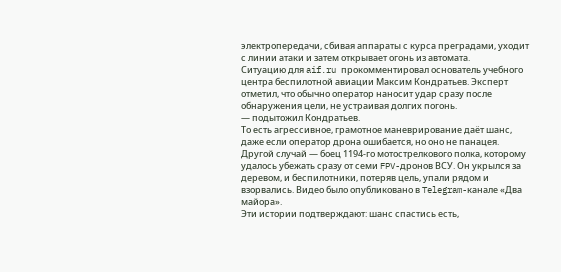электропередачи, сбивая аппараты с курса преградами, уходит с линии атаки и затем открывает огонь из автомата.
Ситуацию для aif.ru прокомментировал основатель учебного центра беспилотной авиации Максим Кондратьев. Эксперт отметил, что обычно оператор наносит удар сразу после обнаружения цели, не устраивая долгих погонь.
— подытожил Кондратьев.
То есть агрессивное, грамотное маневрирование даёт шанс, даже если оператор дрона ошибается, но оно не панацея.
Другой случай — боец 1194-го мотострелкового полка, которому удалось убежать сразу от семи FPV-дронов ВСУ. Он укрылся за деревом, и беспилотники, потеряв цель, упали рядом и взорвались. Видео было опубликовано в Telegram-канале «Два майора».
Эти истории подтверждают: шанс спастись есть,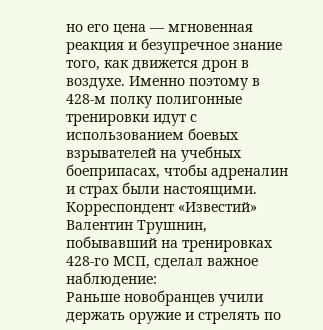но его цена — мгновенная реакция и безупречное знание того, как движется дрон в воздухе. Именно поэтому в 428-м полку полигонные тренировки идут с использованием боевых взрывателей на учебных боеприпасах, чтобы адреналин и страх были настоящими.
Корреспондент «Известий» Валентин Трушнин, побывавший на тренировках 428-го МСП, сделал важное наблюдение:
Раньше новобранцев учили держать оружие и стрелять по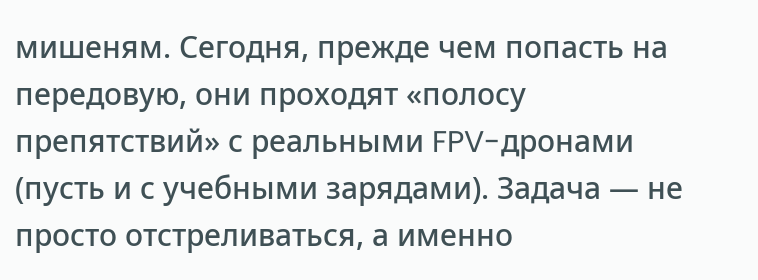мишеням. Сегодня, прежде чем попасть на передовую, они проходят «полосу препятствий» с реальными FPV-дронами (пусть и с учебными зарядами). Задача — не просто отстреливаться, а именно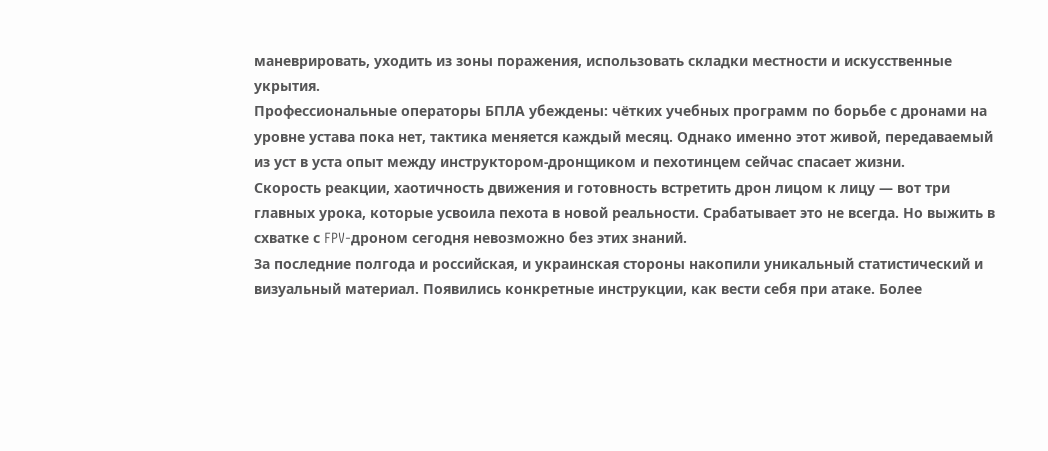маневрировать, уходить из зоны поражения, использовать складки местности и искусственные укрытия.
Профессиональные операторы БПЛА убеждены: чётких учебных программ по борьбе с дронами на уровне устава пока нет, тактика меняется каждый месяц. Однако именно этот живой, передаваемый из уст в уста опыт между инструктором-дронщиком и пехотинцем сейчас спасает жизни.
Скорость реакции, хаотичность движения и готовность встретить дрон лицом к лицу — вот три главных урока, которые усвоила пехота в новой реальности. Срабатывает это не всегда. Но выжить в схватке с FPV-дроном сегодня невозможно без этих знаний.
За последние полгода и российская, и украинская стороны накопили уникальный статистический и визуальный материал. Появились конкретные инструкции, как вести себя при атаке. Более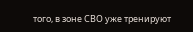того, в зоне СВО уже тренируют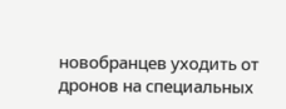новобранцев уходить от дронов на специальных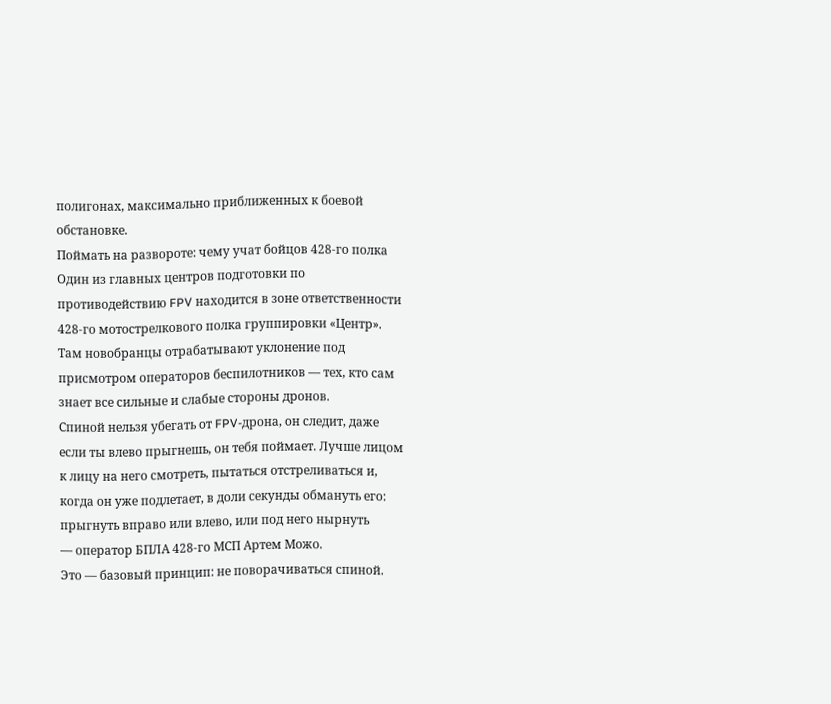полигонах, максимально приближенных к боевой обстановке.
Поймать на развороте: чему учат бойцов 428-го полка
Один из главных центров подготовки по противодействию FPV находится в зоне ответственности 428-го мотострелкового полка группировки «Центр». Там новобранцы отрабатывают уклонение под присмотром операторов беспилотников — тех, кто сам знает все сильные и слабые стороны дронов.
Спиной нельзя убегать от FPV-дрона, он следит, даже если ты влево прыгнешь, он тебя поймает. Лучше лицом к лицу на него смотреть, пытаться отстреливаться и, когда он уже подлетает, в доли секунды обмануть его: прыгнуть вправо или влево, или под него нырнуть
— оператор БПЛА 428-го МСП Артем Можо.
Это — базовый принцип: не поворачиваться спиной.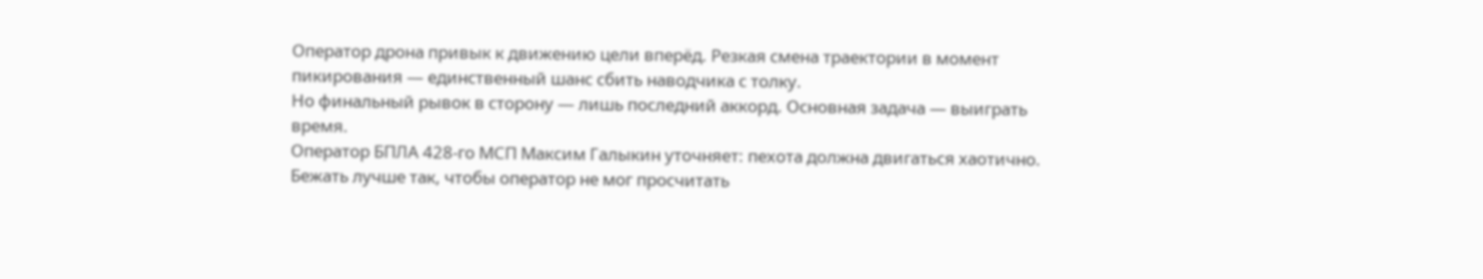Оператор дрона привык к движению цели вперёд. Резкая смена траектории в момент пикирования — единственный шанс сбить наводчика с толку.
Но финальный рывок в сторону — лишь последний аккорд. Основная задача — выиграть время.
Оператор БПЛА 428-го МСП Максим Галыкин уточняет: пехота должна двигаться хаотично.
Бежать лучше так, чтобы оператор не мог просчитать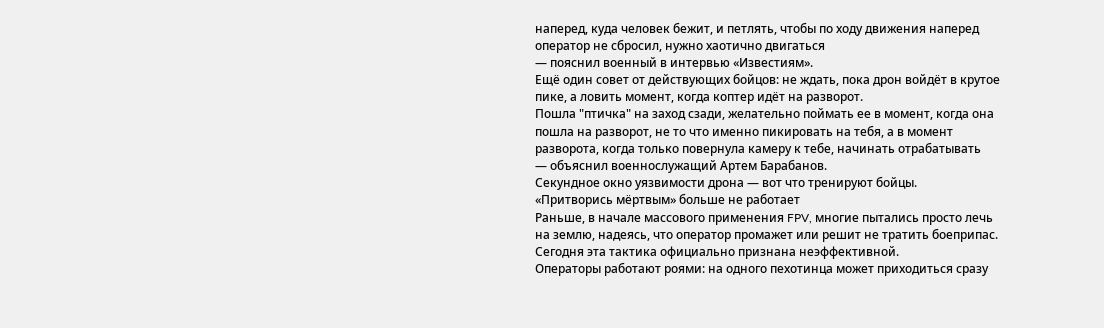наперед, куда человек бежит, и петлять, чтобы по ходу движения наперед оператор не сбросил, нужно хаотично двигаться
— пояснил военный в интервью «Известиям».
Ещё один совет от действующих бойцов: не ждать, пока дрон войдёт в крутое пике, а ловить момент, когда коптер идёт на разворот.
Пошла "птичка" на заход сзади, желательно поймать ее в момент, когда она пошла на разворот, не то что именно пикировать на тебя, а в момент разворота, когда только повернула камеру к тебе, начинать отрабатывать
— объяснил военнослужащий Артем Барабанов.
Секундное окно уязвимости дрона — вот что тренируют бойцы.
«Притворись мёртвым» больше не работает
Раньше, в начале массового применения FPV, многие пытались просто лечь на землю, надеясь, что оператор промажет или решит не тратить боеприпас. Сегодня эта тактика официально признана неэффективной.
Операторы работают роями: на одного пехотинца может приходиться сразу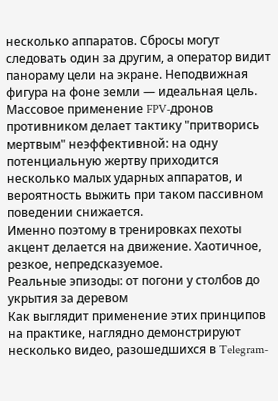несколько аппаратов. Сбросы могут следовать один за другим, а оператор видит панораму цели на экране. Неподвижная фигура на фоне земли — идеальная цель.
Массовое применение FPV-дронов противником делает тактику "притворись мертвым" неэффективной: на одну потенциальную жертву приходится несколько малых ударных аппаратов, и вероятность выжить при таком пассивном поведении снижается.
Именно поэтому в тренировках пехоты акцент делается на движение. Хаотичное, резкое, непредсказуемое.
Реальные эпизоды: от погони у столбов до укрытия за деревом
Как выглядит применение этих принципов на практике, наглядно демонстрируют несколько видео, разошедшихся в Telegram-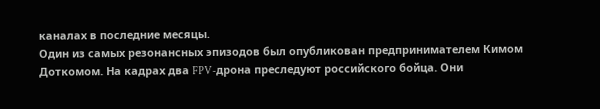каналах в последние месяцы.
Один из самых резонансных эпизодов был опубликован предпринимателем Кимом Доткомом. На кадрах два FPV-дрона преследуют российского бойца. Они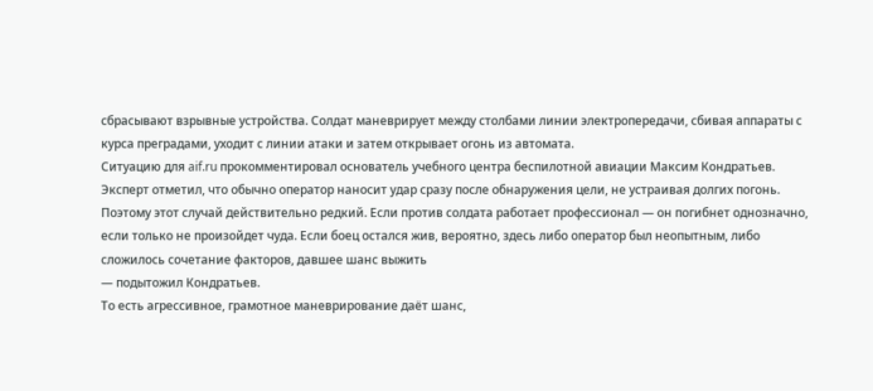сбрасывают взрывные устройства. Солдат маневрирует между столбами линии электропередачи, сбивая аппараты с курса преградами, уходит с линии атаки и затем открывает огонь из автомата.
Ситуацию для aif.ru прокомментировал основатель учебного центра беспилотной авиации Максим Кондратьев. Эксперт отметил, что обычно оператор наносит удар сразу после обнаружения цели, не устраивая долгих погонь.
Поэтому этот случай действительно редкий. Если против солдата работает профессионал — он погибнет однозначно, если только не произойдет чуда. Если боец остался жив, вероятно, здесь либо оператор был неопытным, либо сложилось сочетание факторов, давшее шанс выжить
— подытожил Кондратьев.
То есть агрессивное, грамотное маневрирование даёт шанс,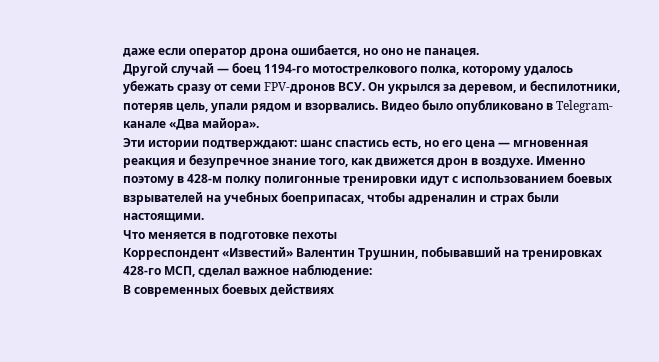даже если оператор дрона ошибается, но оно не панацея.
Другой случай — боец 1194-го мотострелкового полка, которому удалось убежать сразу от семи FPV-дронов ВСУ. Он укрылся за деревом, и беспилотники, потеряв цель, упали рядом и взорвались. Видео было опубликовано в Telegram-канале «Два майора».
Эти истории подтверждают: шанс спастись есть, но его цена — мгновенная реакция и безупречное знание того, как движется дрон в воздухе. Именно поэтому в 428-м полку полигонные тренировки идут с использованием боевых взрывателей на учебных боеприпасах, чтобы адреналин и страх были настоящими.
Что меняется в подготовке пехоты
Корреспондент «Известий» Валентин Трушнин, побывавший на тренировках 428-го МСП, сделал важное наблюдение:
В современных боевых действиях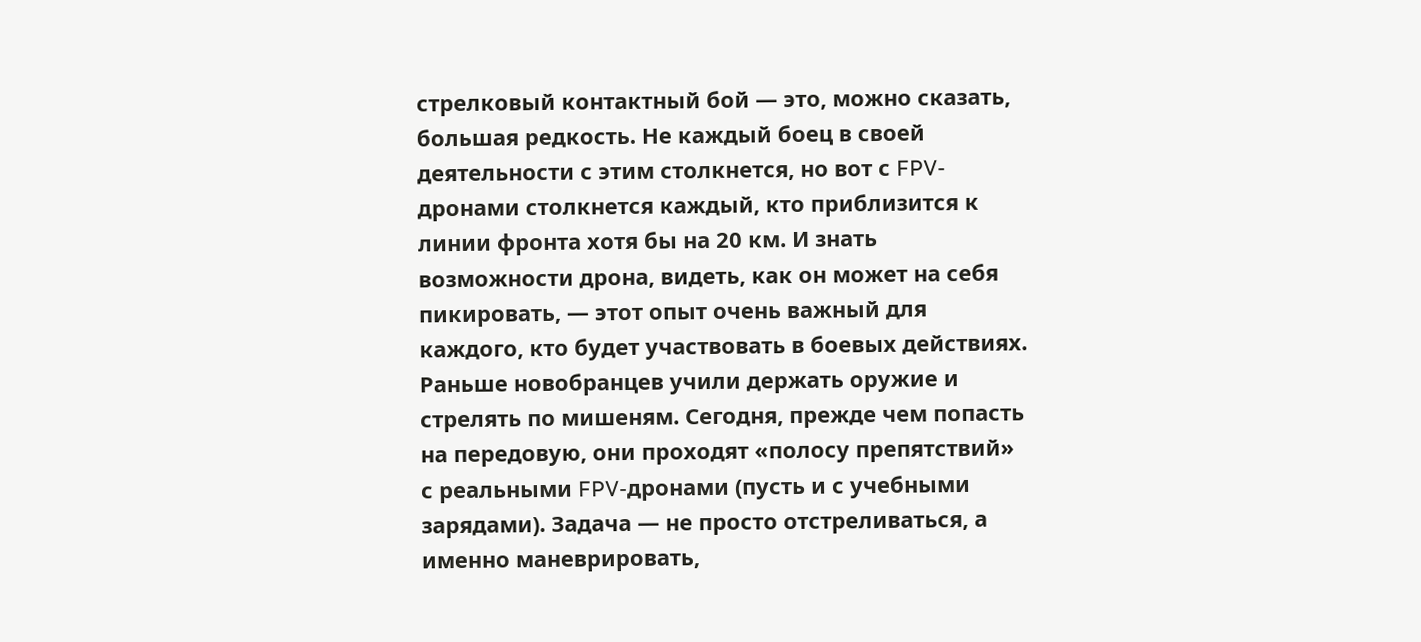стрелковый контактный бой — это, можно сказать, большая редкость. Не каждый боец в своей деятельности с этим столкнется, но вот с FPV-дронами столкнется каждый, кто приблизится к линии фронта хотя бы на 20 км. И знать возможности дрона, видеть, как он может на себя пикировать, — этот опыт очень важный для каждого, кто будет участвовать в боевых действиях.
Раньше новобранцев учили держать оружие и стрелять по мишеням. Сегодня, прежде чем попасть на передовую, они проходят «полосу препятствий» с реальными FPV-дронами (пусть и с учебными зарядами). Задача — не просто отстреливаться, а именно маневрировать,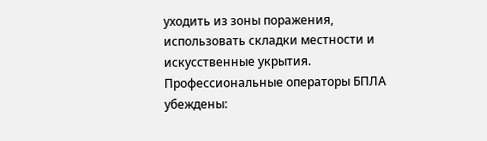уходить из зоны поражения, использовать складки местности и искусственные укрытия.
Профессиональные операторы БПЛА убеждены: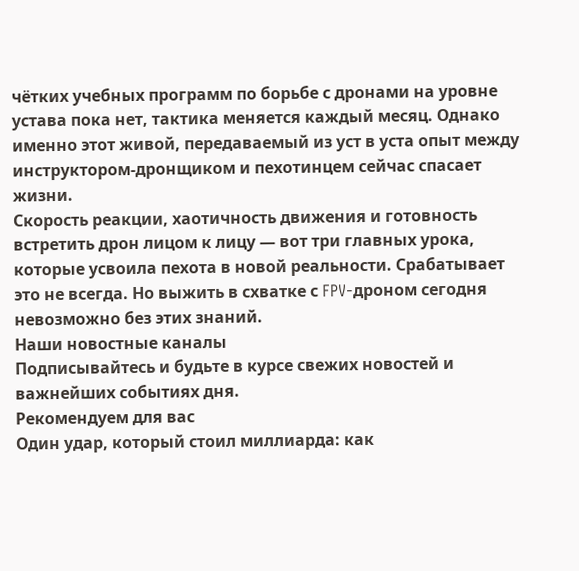чётких учебных программ по борьбе с дронами на уровне устава пока нет, тактика меняется каждый месяц. Однако именно этот живой, передаваемый из уст в уста опыт между инструктором-дронщиком и пехотинцем сейчас спасает жизни.
Скорость реакции, хаотичность движения и готовность встретить дрон лицом к лицу — вот три главных урока, которые усвоила пехота в новой реальности. Срабатывает это не всегда. Но выжить в схватке с FPV-дроном сегодня невозможно без этих знаний.
Наши новостные каналы
Подписывайтесь и будьте в курсе свежих новостей и важнейших событиях дня.
Рекомендуем для вас
Один удар, который стоил миллиарда: как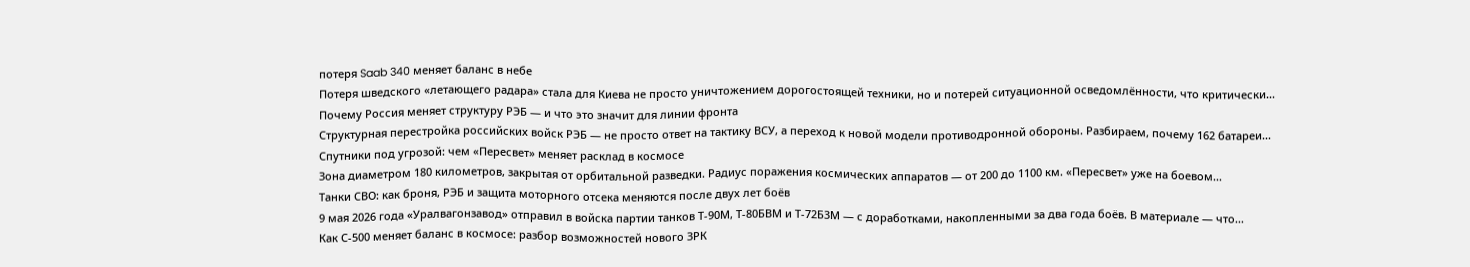потеря Saab 340 меняет баланс в небе
Потеря шведского «летающего радара» стала для Киева не просто уничтожением дорогостоящей техники, но и потерей ситуационной осведомлённости, что критически...
Почему Россия меняет структуру РЭБ — и что это значит для линии фронта
Структурная перестройка российских войск РЭБ — не просто ответ на тактику ВСУ, а переход к новой модели противодронной обороны. Разбираем, почему 162 батареи...
Спутники под угрозой: чем «Пересвет» меняет расклад в космосе
Зона диаметром 180 километров, закрытая от орбитальной разведки. Радиус поражения космических аппаратов — от 200 до 1100 км. «Пересвет» уже на боевом...
Танки СВО: как броня, РЭБ и защита моторного отсека меняются после двух лет боёв
9 мая 2026 года «Уралвагонзавод» отправил в войска партии танков Т‑90М, Т‑80БВМ и Т‑72Б3М — с доработками, накопленными за два года боёв. В материале — что...
Как С-500 меняет баланс в космосе: разбор возможностей нового ЗРК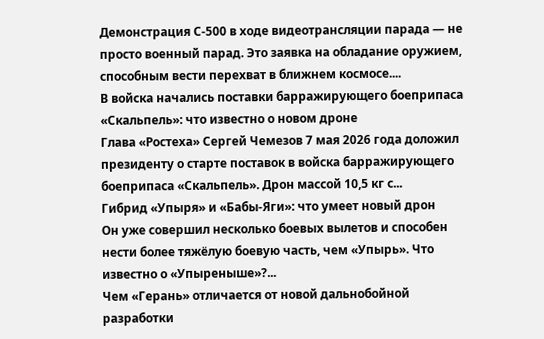Демонстрация С-500 в ходе видеотрансляции парада — не просто военный парад. Это заявка на обладание оружием, способным вести перехват в ближнем космосе....
В войска начались поставки барражирующего боеприпаса «Скальпель»: что известно о новом дроне
Глава «Ростеха» Сергей Чемезов 7 мая 2026 года доложил президенту о старте поставок в войска барражирующего боеприпаса «Скальпель». Дрон массой 10,5 кг с...
Гибрид «Упыря» и «Бабы-Яги»: что умеет новый дрон
Он уже совершил несколько боевых вылетов и способен нести более тяжёлую боевую часть, чем «Упырь». Что известно о «Упыреныше»?...
Чем «Герань» отличается от новой дальнобойной разработки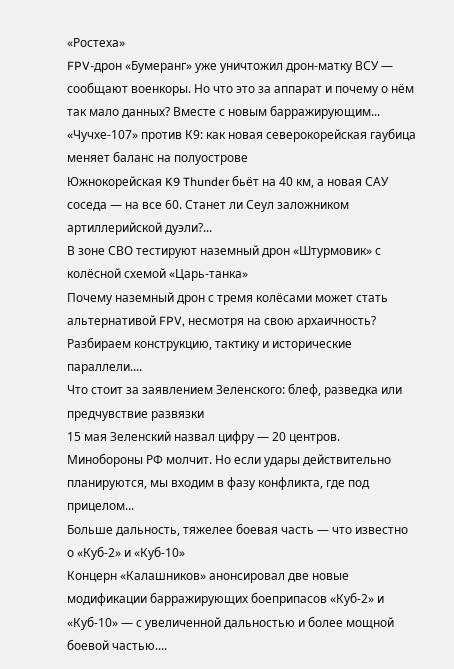«Ростеха»
FPV-дрон «Бумеранг» уже уничтожил дрон-матку ВСУ — сообщают военкоры. Но что это за аппарат и почему о нём так мало данных? Вместе с новым барражирующим...
«Чучхе-107» против К9: как новая северокорейская гаубица меняет баланс на полуострове
Южнокорейская K9 Thunder бьёт на 40 км, а новая САУ соседа — на все 60. Станет ли Сеул заложником артиллерийской дуэли?...
В зоне СВО тестируют наземный дрон «Штурмовик» с колёсной схемой «Царь-танка»
Почему наземный дрон с тремя колёсами может стать альтернативой FPV, несмотря на свою архаичность? Разбираем конструкцию, тактику и исторические параллели....
Что стоит за заявлением Зеленского: блеф, разведка или предчувствие развязки
15 мая Зеленский назвал цифру — 20 центров. Минобороны РФ молчит. Но если удары действительно планируются, мы входим в фазу конфликта, где под прицелом...
Больше дальность, тяжелее боевая часть — что известно о «Куб-2» и «Куб-10»
Концерн «Калашников» анонсировал две новые модификации барражирующих боеприпасов «Куб-2» и «Куб-10» — с увеличенной дальностью и более мощной боевой частью....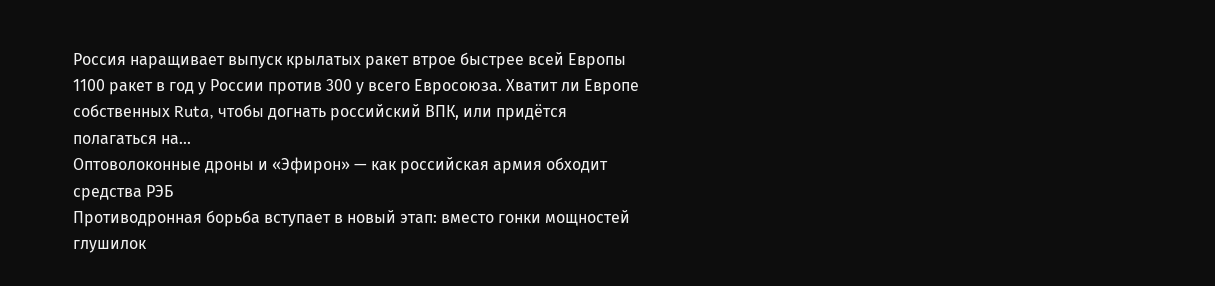Россия наращивает выпуск крылатых ракет втрое быстрее всей Европы
1100 ракет в год у России против 300 у всего Евросоюза. Хватит ли Европе собственных Ruta, чтобы догнать российский ВПК, или придётся полагаться на...
Оптоволоконные дроны и «Эфирон» — как российская армия обходит средства РЭБ
Противодронная борьба вступает в новый этап: вместо гонки мощностей глушилок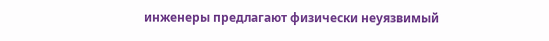инженеры предлагают физически неуязвимый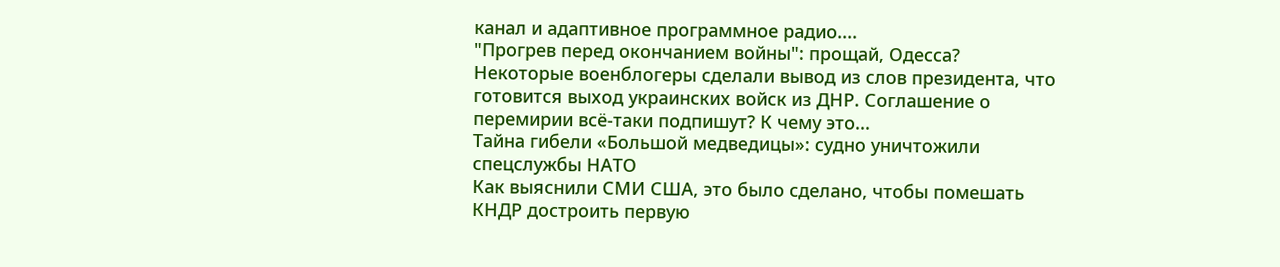канал и адаптивное программное радио....
"Прогрев перед окончанием войны": прощай, Одесса?
Некоторые военблогеры сделали вывод из слов президента, что готовится выход украинских войск из ДНР. Соглашение о перемирии всё-таки подпишут? К чему это...
Тайна гибели «Большой медведицы»: судно уничтожили спецслужбы НАТО
Как выяснили СМИ США, это было сделано, чтобы помешать КНДР достроить первую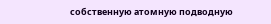собственную атомную подводную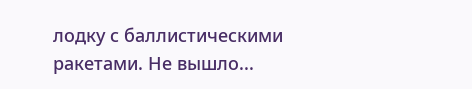лодку с баллистическими ракетами. Не вышло...